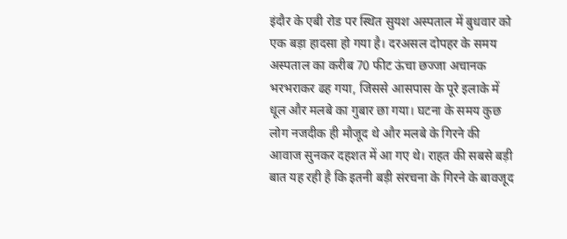इंदौर के एबी रोड पर स्थित सुयश अस्पताल में बुधवार को एक बड़ा हादसा हो गया है। दरअसल दोपहर के समय अस्पताल का करीब 70 फीट ऊंचा छज्जा अचानक भरभराकर ढह गया, जिससे आसपास के पूरे इलाके में धूल और मलबे का गुबार छा गया। घटना के समय कुछ लोग नजदीक ही मौजूद थे और मलबे के गिरने की आवाज सुनकर दहशत में आ गए थे। राहत की सबसे बड़ी बात यह रही है कि इतनी बड़ी संरचना के गिरने के बावजूद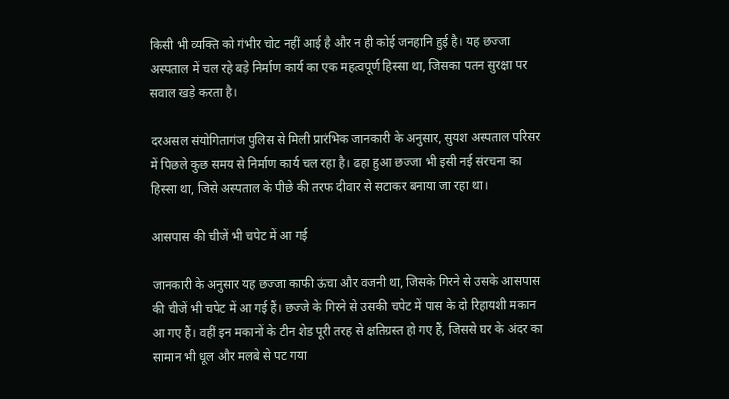किसी भी व्यक्ति को गंभीर चोट नहीं आई है और न ही कोई जनहानि हुई है। यह छज्जा अस्पताल में चल रहे बड़े निर्माण कार्य का एक महत्वपूर्ण हिस्सा था, जिसका पतन सुरक्षा पर सवाल खड़े करता है।

दरअसल संयोगितागंज पुलिस से मिली प्रारंभिक जानकारी के अनुसार, सुयश अस्पताल परिसर में पिछले कुछ समय से निर्माण कार्य चल रहा है। ढहा हुआ छज्जा भी इसी नई संरचना का हिस्सा था, जिसे अस्पताल के पीछे की तरफ दीवार से सटाकर बनाया जा रहा था।

आसपास की चीजें भी चपेट में आ गई

जानकारी के अनुसार यह छज्जा काफी ऊंचा और वजनी था, जिसके गिरने से उसके आसपास की चीजें भी चपेट में आ गई हैं। छज्जे के गिरने से उसकी चपेट में पास के दो रिहायशी मकान आ गए हैं। वहीं इन मकानों के टीन शेड पूरी तरह से क्षतिग्रस्त हो गए हैं, जिससे घर के अंदर का सामान भी धूल और मलबे से पट गया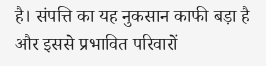है। संपत्ति का यह नुकसान काफी बड़ा है और इससे प्रभावित परिवारों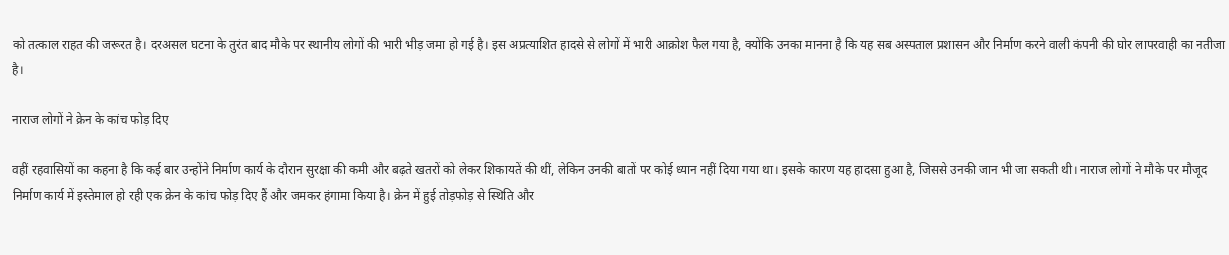को तत्काल राहत की जरूरत है। दरअसल घटना के तुरंत बाद मौके पर स्थानीय लोगों की भारी भीड़ जमा हो गई है। इस अप्रत्याशित हादसे से लोगों में भारी आक्रोश फैल गया है, क्योंकि उनका मानना है कि यह सब अस्पताल प्रशासन और निर्माण करने वाली कंपनी की घोर लापरवाही का नतीजा है।

नाराज लोगों ने क्रेन के कांच फोड़ दिए

वहीं रहवासियों का कहना है कि कई बार उन्होंने निर्माण कार्य के दौरान सुरक्षा की कमी और बढ़ते खतरों को लेकर शिकायतें की थीं, लेकिन उनकी बातों पर कोई ध्यान नहीं दिया गया था। इसके कारण यह हादसा हुआ है, जिससे उनकी जान भी जा सकती थी। नाराज लोगों ने मौके पर मौजूद निर्माण कार्य में इस्तेमाल हो रही एक क्रेन के कांच फोड़ दिए हैं और जमकर हंगामा किया है। क्रेन में हुई तोड़फोड़ से स्थिति और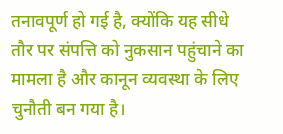तनावपूर्ण हो गई है, क्योंकि यह सीधे तौर पर संपत्ति को नुकसान पहुंचाने का मामला है और कानून व्यवस्था के लिए चुनौती बन गया है।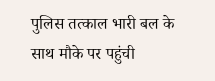पुलिस तत्काल भारी बल के साथ मौके पर पहुंची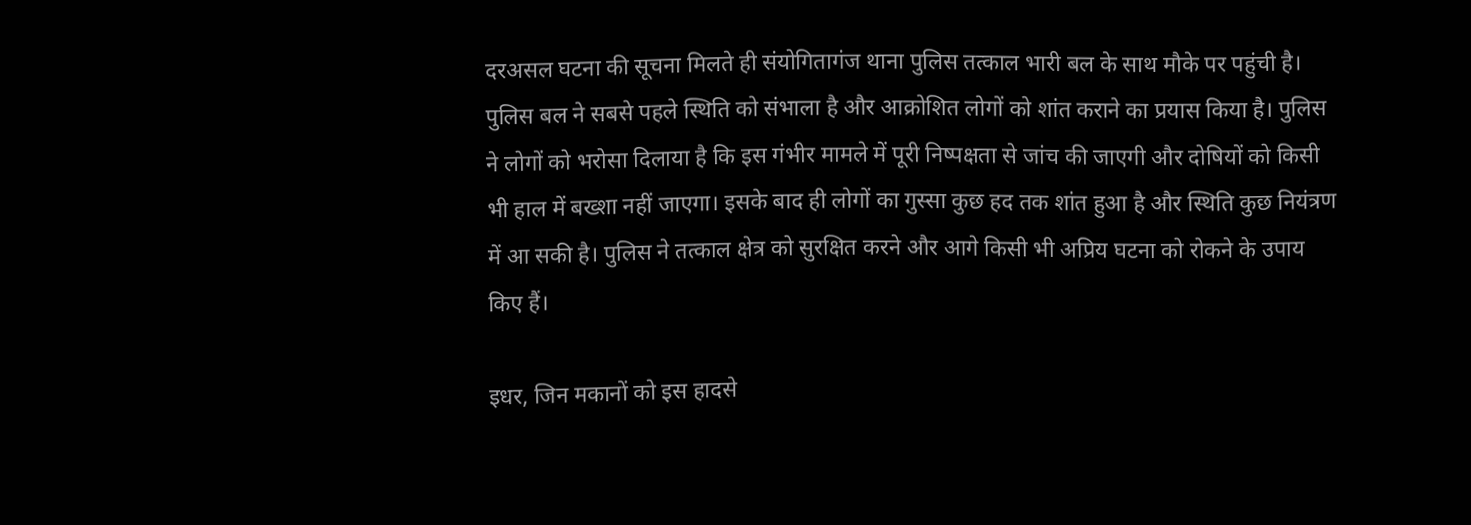दरअसल घटना की सूचना मिलते ही संयोगितागंज थाना पुलिस तत्काल भारी बल के साथ मौके पर पहुंची है। पुलिस बल ने सबसे पहले स्थिति को संभाला है और आक्रोशित लोगों को शांत कराने का प्रयास किया है। पुलिस ने लोगों को भरोसा दिलाया है कि इस गंभीर मामले में पूरी निष्पक्षता से जांच की जाएगी और दोषियों को किसी भी हाल में बख्शा नहीं जाएगा। इसके बाद ही लोगों का गुस्सा कुछ हद तक शांत हुआ है और स्थिति कुछ नियंत्रण में आ सकी है। पुलिस ने तत्काल क्षेत्र को सुरक्षित करने और आगे किसी भी अप्रिय घटना को रोकने के उपाय किए हैं।

इधर, जिन मकानों को इस हादसे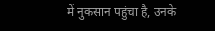में नुकसान पहुंचा है, उनके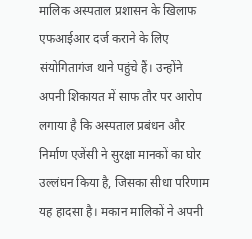मालिक अस्पताल प्रशासन के खिलाफ एफआईआर दर्ज कराने के लिए संयोगितागंज थाने पहुंचे हैं। उन्होंने अपनी शिकायत में साफ तौर पर आरोप लगाया है कि अस्पताल प्रबंधन और निर्माण एजेंसी ने सुरक्षा मानकों का घोर उल्लंघन किया है, जिसका सीधा परिणाम यह हादसा है। मकान मालिकों ने अपनी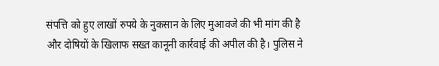संपत्ति को हुए लाखों रुपये के नुकसान के लिए मुआवजे की भी मांग की है और दोषियों के खिलाफ सख्त कानूनी कार्रवाई की अपील की है। पुलिस ने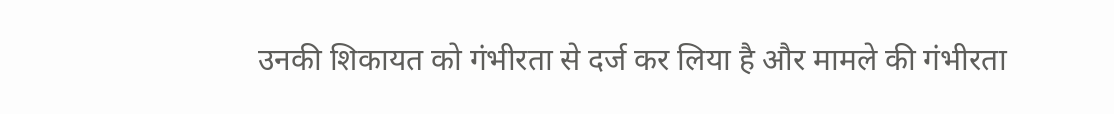उनकी शिकायत को गंभीरता से दर्ज कर लिया है और मामले की गंभीरता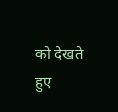को देखते हुए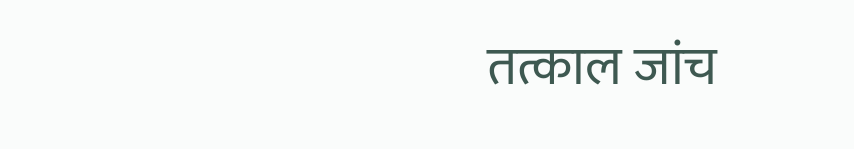तत्काल जांच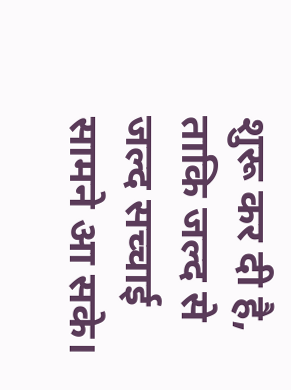शुरू कर दी है, ताकि जल्द से जल्द सच्चाई सामने आ सके।